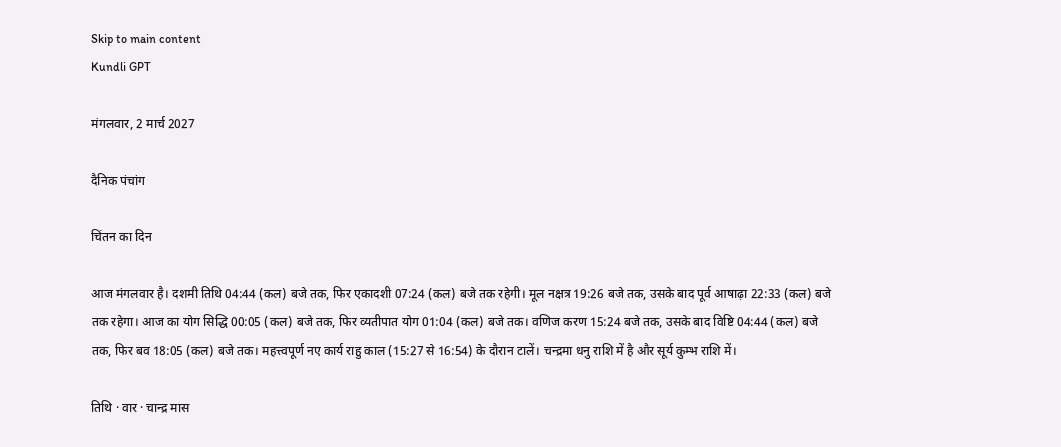Skip to main content
Kundli GPT

मंगलवार, 2 मार्च 2027

दैनिक पंचांग

चिंतन का दिन

आज मंगलवार है। दशमी तिथि 04:44 (कल) बजे तक, फिर एकादशी 07:24 (कल) बजे तक रहेगी। मूल नक्षत्र 19:26 बजे तक, उसके बाद पूर्व आषाढ़ा 22:33 (कल) बजे तक रहेगा। आज का योग सिद्धि 00:05 (कल) बजे तक, फिर व्यतीपात योग 01:04 (कल) बजे तक। वणिज करण 15:24 बजे तक, उसके बाद विष्टि 04:44 (कल) बजे तक, फिर बव 18:05 (कल) बजे तक। महत्त्वपूर्ण नए कार्य राहु काल (15:27 से 16:54) के दौरान टालें। चन्द्रमा धनु राशि में है और सूर्य कुम्भ राशि में।

तिथि · वार · चान्द्र मास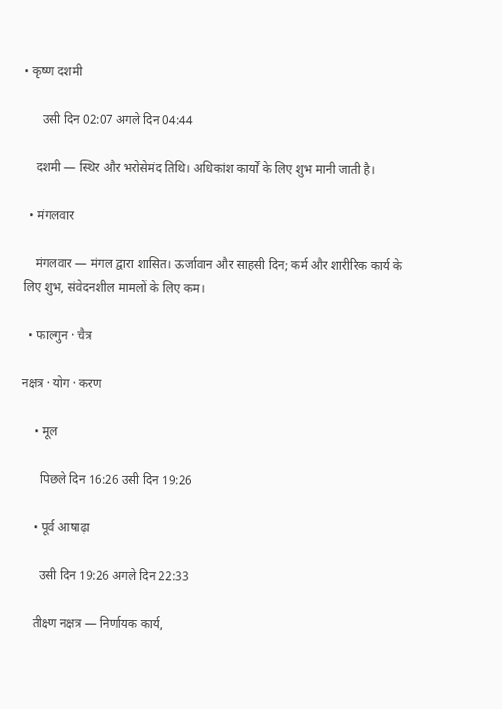• कृष्ण दशमी

      उसी दिन 02:07 अगले दिन 04:44

    दशमी — स्थिर और भरोसेमंद तिथि। अधिकांश कार्यों के लिए शुभ मानी जाती है।

  • मंगलवार

    मंगलवार — मंगल द्वारा शासित। ऊर्जावान और साहसी दिन; कर्म और शारीरिक कार्य के लिए शुभ, संवेदनशील मामलों के लिए कम।

  • फाल्गुन · चैत्र

नक्षत्र · योग · करण

    • मूल

      पिछले दिन 16:26 उसी दिन 19:26

    • पूर्व आषाढ़ा

      उसी दिन 19:26 अगले दिन 22:33

    तीक्ष्ण नक्षत्र — निर्णायक कार्य,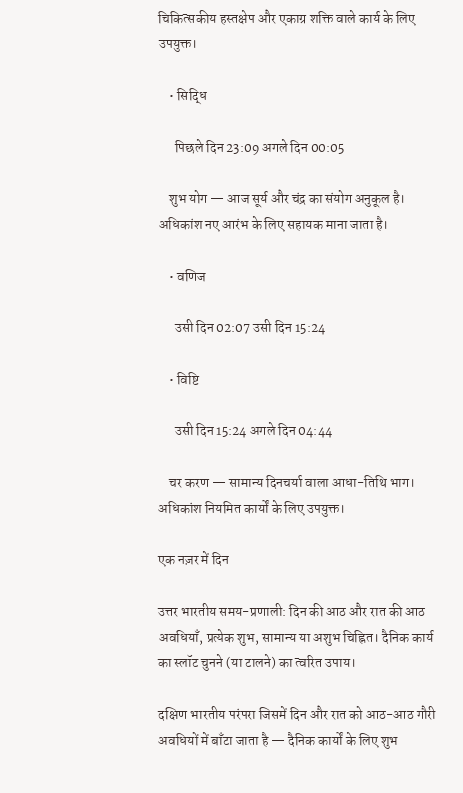चिकित्सकीय हस्तक्षेप और एकाग्र शक्ति वाले कार्य के लिए उपयुक्त।

    • सिद्धि

      पिछले दिन 23:09 अगले दिन 00:05

    शुभ योग — आज सूर्य और चंद्र का संयोग अनुकूल है। अधिकांश नए आरंभ के लिए सहायक माना जाता है।

    • वणिज

      उसी दिन 02:07 उसी दिन 15:24

    • विष्टि

      उसी दिन 15:24 अगले दिन 04:44

    चर करण — सामान्य दिनचर्या वाला आधा-तिथि भाग। अधिकांश नियमित कार्यों के लिए उपयुक्त।

एक नज़र में दिन

उत्तर भारतीय समय-प्रणाली: दिन की आठ और रात की आठ अवधियाँ, प्रत्येक शुभ, सामान्य या अशुभ चिह्नित। दैनिक कार्य का स्लॉट चुनने (या टालने) का त्वरित उपाय।

दक्षिण भारतीय परंपरा जिसमें दिन और रात को आठ-आठ गौरी अवधियों में बाँटा जाता है — दैनिक कार्यों के लिए शुभ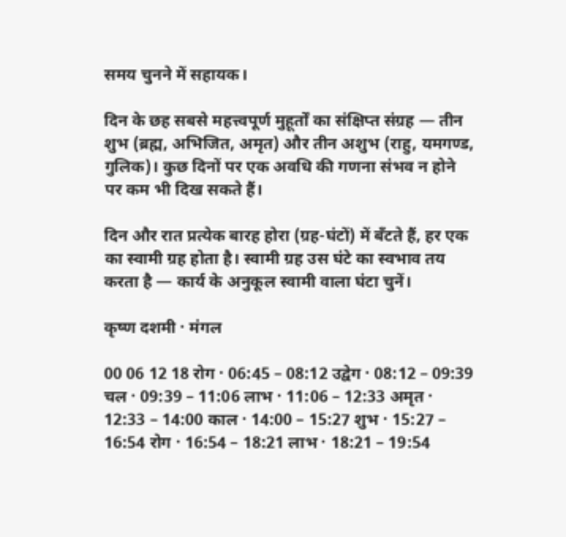समय चुनने में सहायक।

दिन के छह सबसे महत्त्वपूर्ण मुहूर्तों का संक्षिप्त संग्रह — तीन शुभ (ब्रह्म, अभिजित, अमृत) और तीन अशुभ (राहु, यमगण्ड, गुलिक)। कुछ दिनों पर एक अवधि की गणना संभव न होने पर कम भी दिख सकते हैं।

दिन और रात प्रत्येक बारह होरा (ग्रह-घंटों) में बँटते हैं, हर एक का स्वामी ग्रह होता है। स्वामी ग्रह उस घंटे का स्वभाव तय करता है — कार्य के अनुकूल स्वामी वाला घंटा चुनें।

कृष्ण दशमी · मंगल

00 06 12 18 रोग · 06:45 – 08:12 उद्वेग · 08:12 – 09:39 चल · 09:39 – 11:06 लाभ · 11:06 – 12:33 अमृत · 12:33 – 14:00 काल · 14:00 – 15:27 शुभ · 15:27 – 16:54 रोग · 16:54 – 18:21 लाभ · 18:21 – 19:54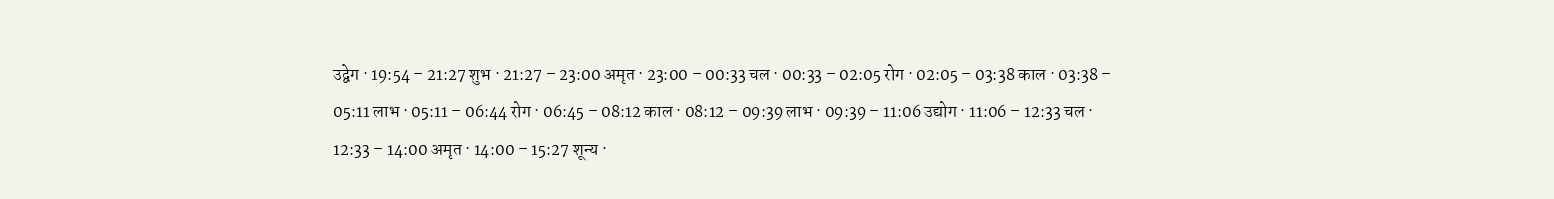उद्वेग · 19:54 – 21:27 शुभ · 21:27 – 23:00 अमृत · 23:00 – 00:33 चल · 00:33 – 02:05 रोग · 02:05 – 03:38 काल · 03:38 – 05:11 लाभ · 05:11 – 06:44 रोग · 06:45 – 08:12 काल · 08:12 – 09:39 लाभ · 09:39 – 11:06 उद्योग · 11:06 – 12:33 चल · 12:33 – 14:00 अमृत · 14:00 – 15:27 शून्य ·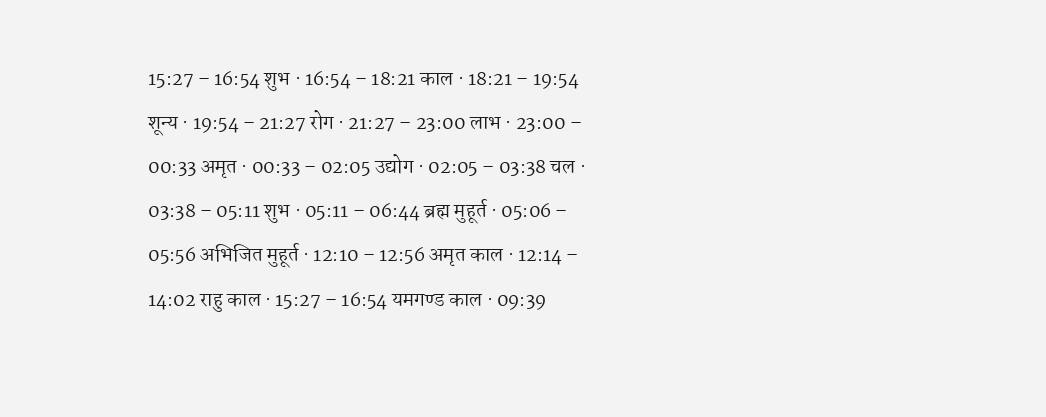15:27 – 16:54 शुभ · 16:54 – 18:21 काल · 18:21 – 19:54 शून्य · 19:54 – 21:27 रोग · 21:27 – 23:00 लाभ · 23:00 – 00:33 अमृत · 00:33 – 02:05 उद्योग · 02:05 – 03:38 चल · 03:38 – 05:11 शुभ · 05:11 – 06:44 ब्रह्म मुहूर्त · 05:06 – 05:56 अभिजित मुहूर्त · 12:10 – 12:56 अमृत काल · 12:14 – 14:02 राहु काल · 15:27 – 16:54 यमगण्ड काल · 09:39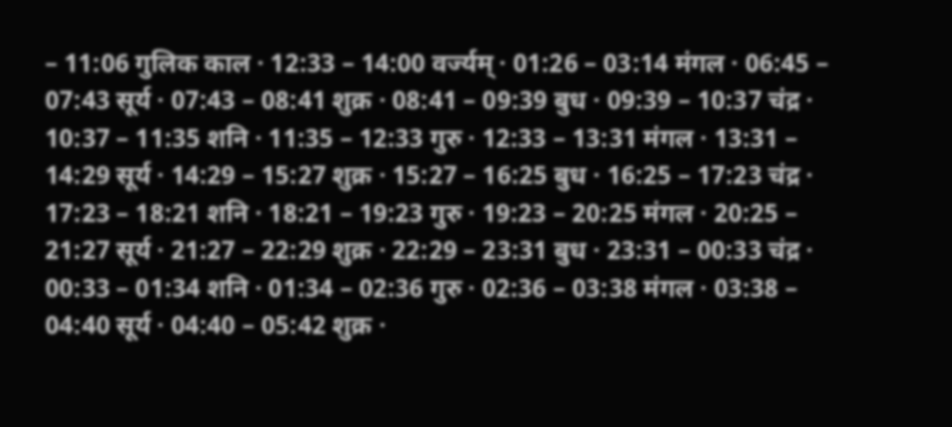– 11:06 गुलिक काल · 12:33 – 14:00 वर्ज्यम् · 01:26 – 03:14 मंगल · 06:45 – 07:43 सूर्य · 07:43 – 08:41 शुक्र · 08:41 – 09:39 बुध · 09:39 – 10:37 चंद्र · 10:37 – 11:35 शनि · 11:35 – 12:33 गुरु · 12:33 – 13:31 मंगल · 13:31 – 14:29 सूर्य · 14:29 – 15:27 शुक्र · 15:27 – 16:25 बुध · 16:25 – 17:23 चंद्र · 17:23 – 18:21 शनि · 18:21 – 19:23 गुरु · 19:23 – 20:25 मंगल · 20:25 – 21:27 सूर्य · 21:27 – 22:29 शुक्र · 22:29 – 23:31 बुध · 23:31 – 00:33 चंद्र · 00:33 – 01:34 शनि · 01:34 – 02:36 गुरु · 02:36 – 03:38 मंगल · 03:38 – 04:40 सूर्य · 04:40 – 05:42 शुक्र ·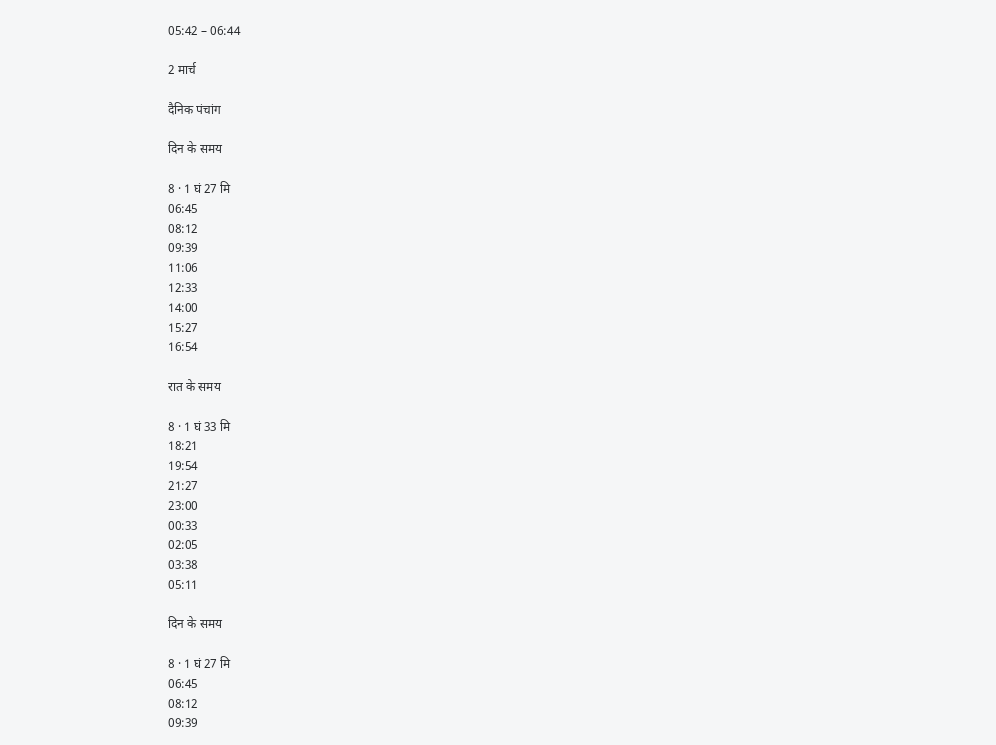05:42 – 06:44

2 मार्च

दैनिक पंचांग

दिन के समय

8 · 1 घं 27 मि
06:45
08:12
09:39
11:06
12:33
14:00
15:27
16:54

रात के समय

8 · 1 घं 33 मि
18:21
19:54
21:27
23:00
00:33
02:05
03:38
05:11

दिन के समय

8 · 1 घं 27 मि
06:45
08:12
09:39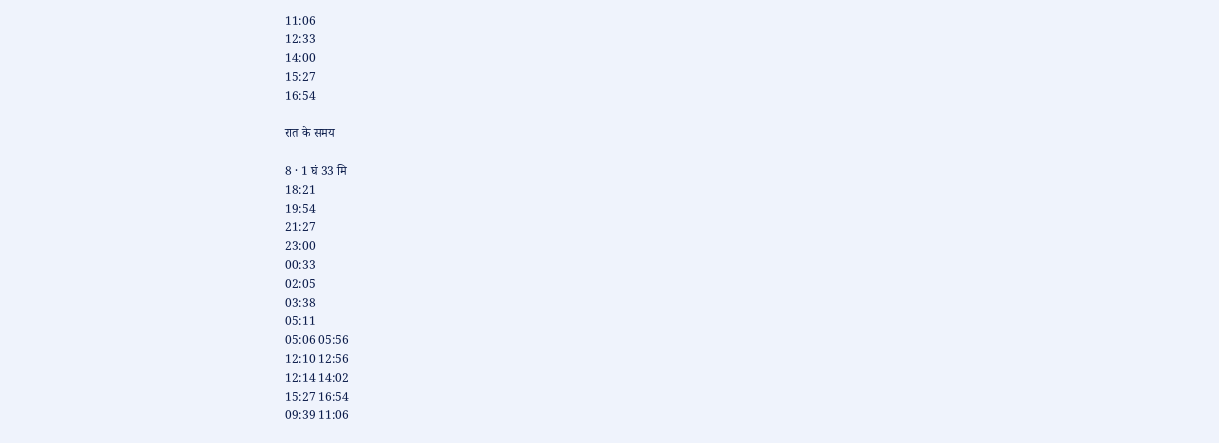11:06
12:33
14:00
15:27
16:54

रात के समय

8 · 1 घं 33 मि
18:21
19:54
21:27
23:00
00:33
02:05
03:38
05:11
05:06 05:56
12:10 12:56
12:14 14:02
15:27 16:54
09:39 11:06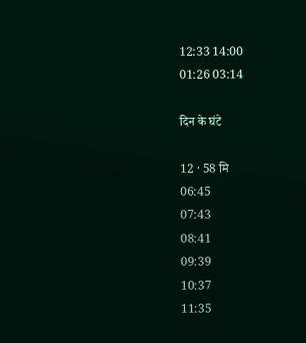12:33 14:00
01:26 03:14

दिन के घंटे

12 · 58 मि
06:45
07:43
08:41
09:39
10:37
11:35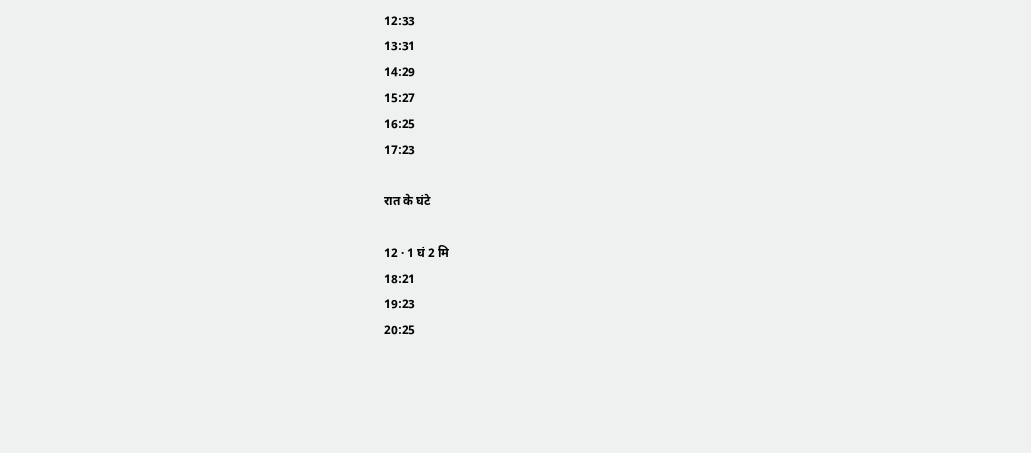12:33
13:31
14:29
15:27
16:25
17:23

रात के घंटे

12 · 1 घं 2 मि
18:21
19:23
20:25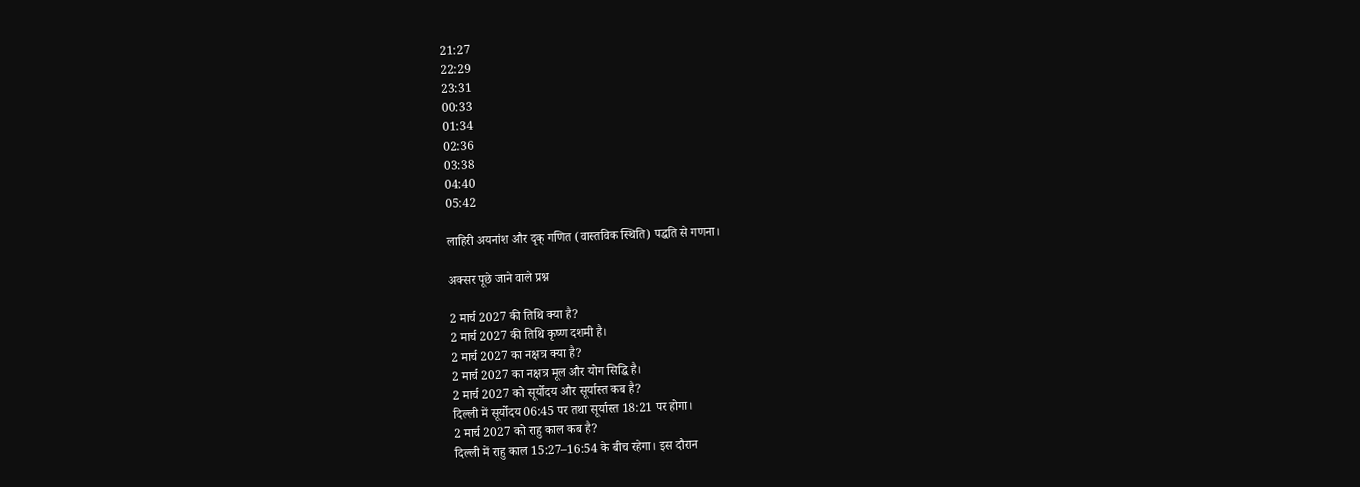21:27
22:29
23:31
00:33
01:34
02:36
03:38
04:40
05:42

लाहिरी अयनांश और दृक् गणित (वास्तविक स्थिति) पद्धति से गणना।

अक्सर पूछे जाने वाले प्रश्न

2 मार्च 2027 की तिथि क्या है?
2 मार्च 2027 की तिथि कृष्ण दशमी है।
2 मार्च 2027 का नक्षत्र क्या है?
2 मार्च 2027 का नक्षत्र मूल और योग सिद्धि है।
2 मार्च 2027 को सूर्योदय और सूर्यास्त कब है?
दिल्ली में सूर्योदय 06:45 पर तथा सूर्यास्त 18:21 पर होगा।
2 मार्च 2027 को राहु काल कब है?
दिल्ली में राहु काल 15:27–16:54 के बीच रहेगा। इस दौरान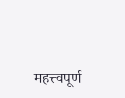महत्त्वपूर्ण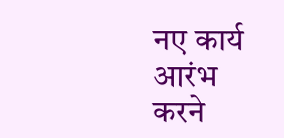नए कार्य आरंभ करने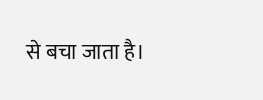से बचा जाता है।